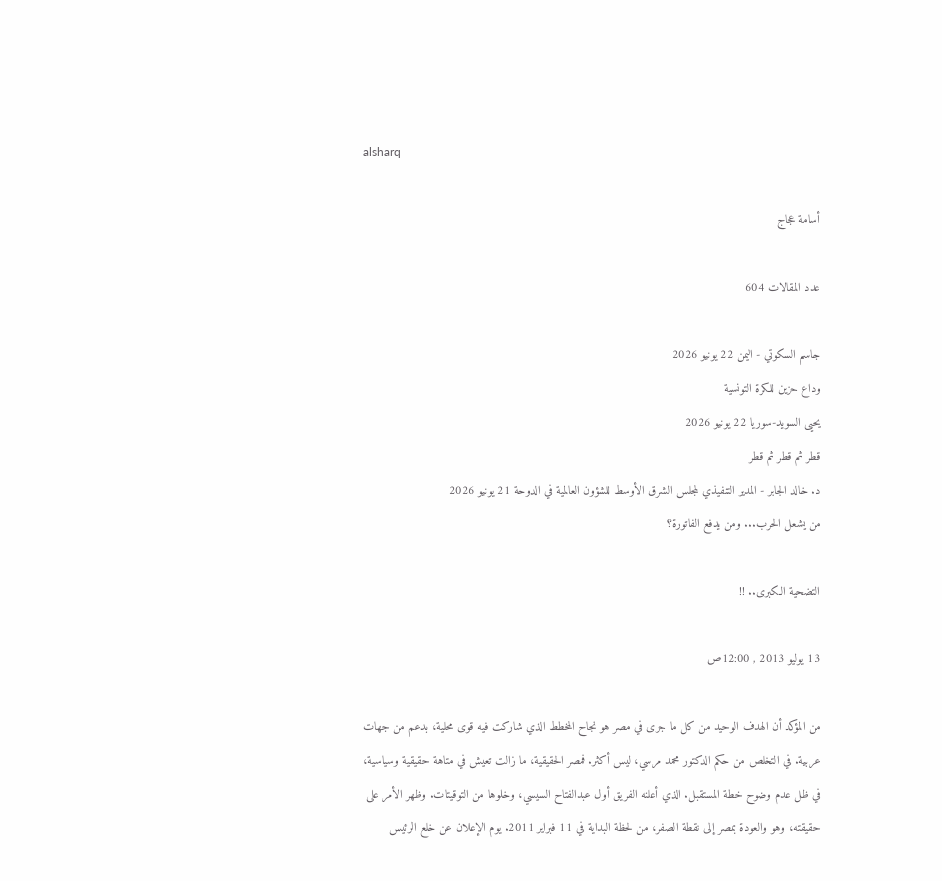alsharq

أسامة عجاج

عدد المقالات 604

جاسم السكوتي - اليمن 22 يونيو 2026
وداع حزين للكرة التونسية
يحيى السويد-سوريا 22 يونيو 2026
قطر ثم قطر ثم قطر
د. خالد الجابر - المدير التنفيذي لمجلس الشرق الأوسط للشؤون العالمية في الدوحة 21 يونيو 2026
من يشعل الحرب... ومن يدفع الفاتورة؟

التضحية الكبرى.. !!

13 يوليو 2013 , 12:00ص

من المؤكد أن الهدف الوحيد من كل ما جرى في مصر هو نجاح المخطط الذي شاركت فيه قوى محلية، بدعم من جهات عربية. في التخلص من حكم الدكتور محمد مرسي، ليس أكثر. فمصر الحقيقية، ما زالت تعيش في متاهة حقيقية وسياسية، في ظل عدم وضوح خطة المستقبل. الذي أعلنه الفريق أول عبدالفتاح السيسي، وخلوها من التوقيتات. وظهر الأمر على حقيقته، وهو والعودة بمصر إلى نقطة الصفر، من لحظة البداية في 11 فبراير 2011. يوم الإعلان عن خلع الرئيس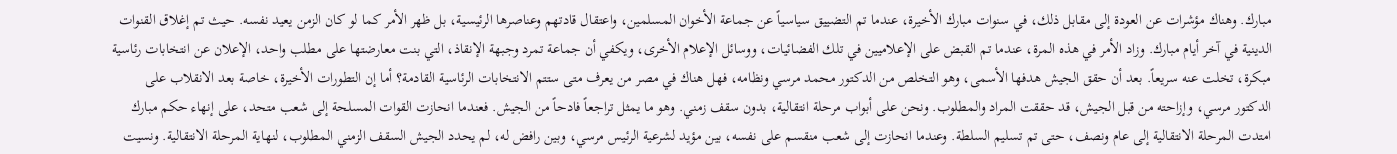مبارك. وهناك مؤشرات عن العودة إلى مقابل ذلك، في سنوات مبارك الأخيرة، عندما تم التضييق سياسياً عن جماعة الأخوان المسلمين، واعتقال قادتهم وعناصرها الرئيسية، بل ظهر الأمر كما لو كان الزمن يعيد نفسه. حيث تم إغلاق القنوات الدينية في آخر أيام مبارك. وزاد الأمر في هذه المرة، عندما تم القبض على الإعلاميين في تلك الفضائيات، ووسائل الإعلام الأخرى، ويكفي أن جماعة تمرد وجبهة الإنقاذ، التي بنت معارضتها على مطلب واحد، الإعلان عن انتخابات رئاسية مبكرة، تخلت عنه سريعاً. بعد أن حقق الجيش هدفها الأسمى، وهو التخلص من الدكتور محمد مرسي ونظامه، فهل هناك في مصر من يعرف متى ستتم الانتخابات الرئاسية القادمة؟ أما إن التطورات الأخيرة، خاصة بعد الانقلاب على الدكتور مرسي، وإزاحته من قبل الجيش، قد حققت المراد والمطلوب. ونحن على أبواب مرحلة انتقالية، بدون سقف زمني. وهو ما يمثل تراجعاً فادحاً من الجيش. فعندما انحازت القوات المسلحة إلى شعب متحد، على إنهاء حكم مبارك امتدت المرحلة الانتقالية إلى عام ونصف، حتى تم تسليم السلطة. وعندما انحازت إلى شعب منقسم على نفسه، بين مؤيد لشرعية الرئيس مرسي، وبين رافض له، لم يحدد الجيش السقف الزمني المطلوب، لنهاية المرحلة الانتقالية. ونسيت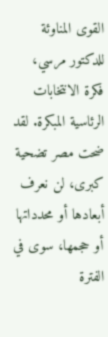القوى المناوئة للدكتور مرسي، فكرة الانتخابات الرئاسية المبكرة. لقد ضحت مصر تضحية كبرى، لن نعرف أبعادها أو محدداتها أو حجمها، سوى في الفترة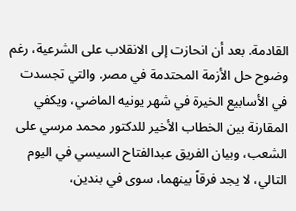القادمة. بعد أن انحازت إلى الانقلاب على الشرعية، رغم وضوح حل الأزمة المحتدمة في مصر. والتي تجسدت في الأسابيع الخيرة في شهر يونيه الماضي، ويكفي المقارنة بين الخطاب الأخير للدكتور محمد مرسي على الشعب، وبيان الفريق عبدالفتاح السيسي في اليوم التالي، لا يجد فرقاً بينهما، سوى في بندين،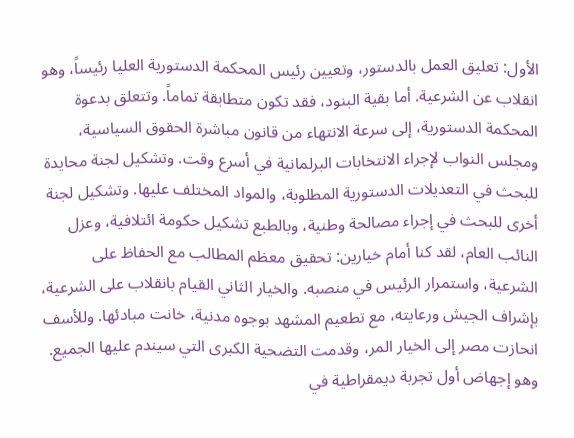الأول: تعليق العمل بالدستور، وتعيين رئيس المحكمة الدستورية العليا رئيساً، وهو انقلاب عن الشرعية. أما بقية البنود، فقد تكون متطابقة تماماً. وتتعلق بدعوة المحكمة الدستورية، إلى سرعة الانتهاء من قانون مباشرة الحقوق السياسية، ومجلس النواب لإجراء الانتخابات البرلمانية في أسرع وقت. وتشكيل لجنة محايدة للبحث في التعديلات الدستورية المطلوبة، والمواد المختلف عليها. وتشكيل لجنة أخرى للبحث في إجراء مصالحة وطنية، وبالطبع تشكيل حكومة ائتلافية، وعزل النائب العام، لقد كنا أمام خيارين: تحقيق معظم المطالب مع الحفاظ على الشرعية، واستمرار الرئيس في منصبه. والخيار الثاني القيام بانقلاب على الشرعية، بإشراف الجيش ورعايته، مع تطعيم المشهد بوجوه مدنية، خانت مبادئها. وللأسف انحازت مصر إلى الخيار المر، وقدمت التضحية الكبرى التي سيندم عليها الجميع. وهو إجهاض أول تجربة ديمقراطية في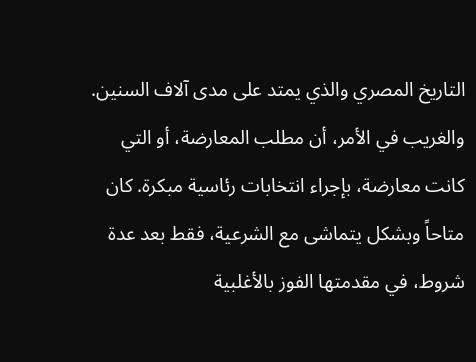التاريخ المصري والذي يمتد على مدى آلاف السنين. والغريب في الأمر، أن مطلب المعارضة، أو التي كانت معارضة، بإجراء انتخابات رئاسية مبكرة. كان متاحاً وبشكل يتماشى مع الشرعية، فقط بعد عدة شروط، في مقدمتها الفوز بالأغلبية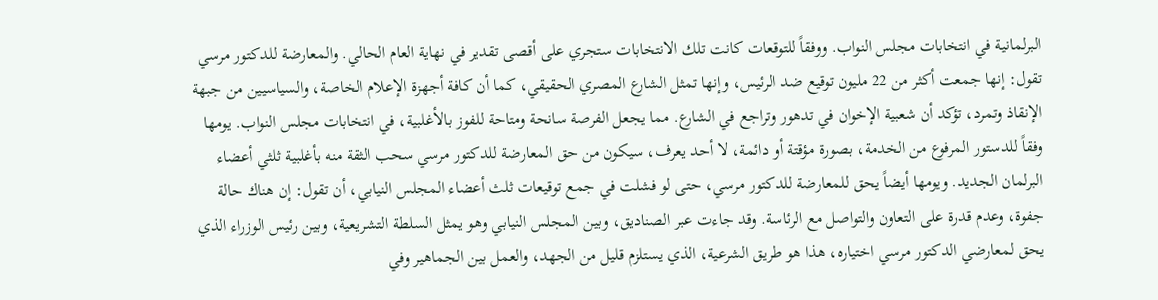البرلمانية في انتخابات مجلس النواب. ووفقاً للتوقعات كانت تلك الانتخابات ستجري على أقصى تقدير في نهاية العام الحالي. والمعارضة للدكتور مرسي تقول: إنها جمعت أكثر من 22 مليون توقيع ضد الرئيس، وإنها تمثل الشارع المصري الحقيقي، كما أن كافة أجهزة الإعلام الخاصة، والسياسيين من جبهة الإنقاذ وتمرد، تؤكد أن شعبية الإخوان في تدهور وتراجع في الشارع. مما يجعل الفرصة سانحة ومتاحة للفوز بالأغلبية، في انتخابات مجلس النواب. يومها وفقاً للدستور المرفوع من الخدمة، بصورة مؤقتة أو دائمة، لا أحد يعرف، سيكون من حق المعارضة للدكتور مرسي سحب الثقة منه بأغلبية ثلثي أعضاء البرلمان الجديد. ويومها أيضاً يحق للمعارضة للدكتور مرسي، حتى لو فشلت في جمع توقيعات ثلث أعضاء المجلس النيابي، أن تقول: إن هناك حالة جفوة، وعدم قدرة على التعاون والتواصل مع الرئاسة. وقد جاءت عبر الصناديق، وبين المجلس النيابي وهو يمثل السلطة التشريعية، وبين رئيس الوزراء الذي يحق لمعارضي الدكتور مرسي اختياره، هذا هو طريق الشرعية، الذي يستلزم قليل من الجهد، والعمل بين الجماهير وفي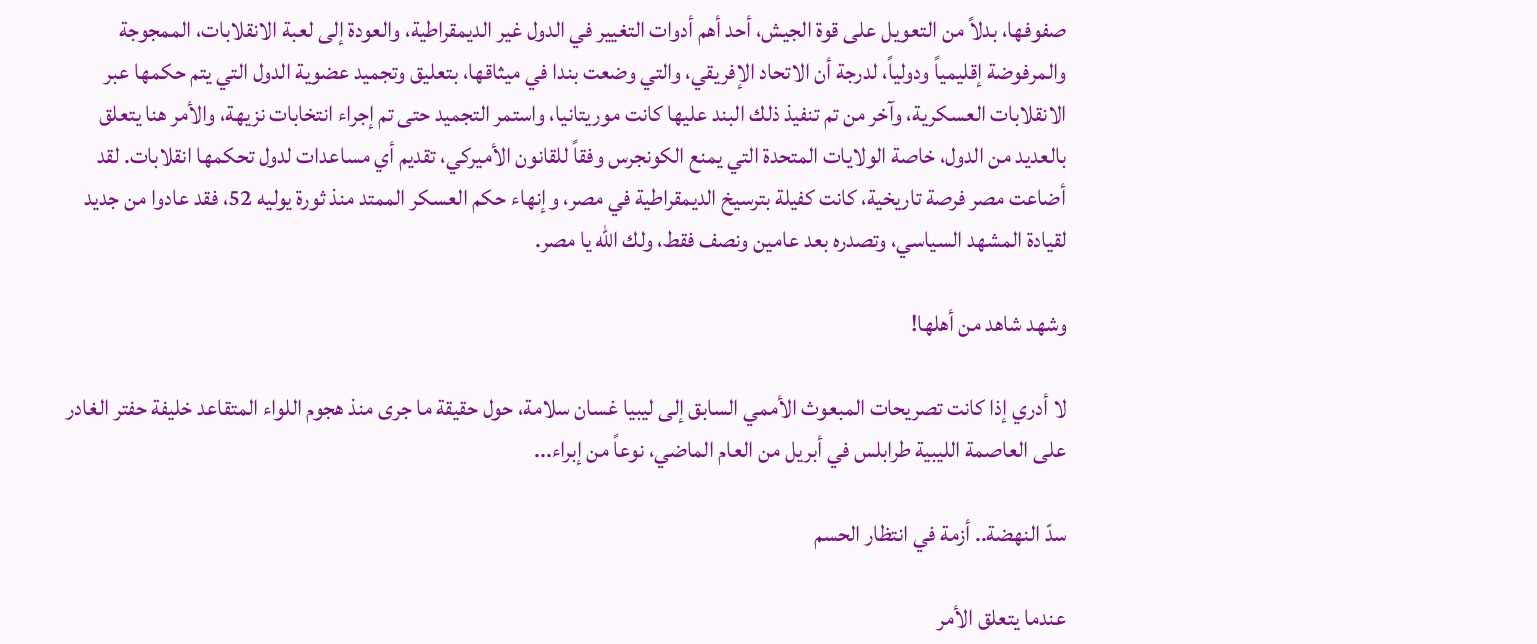صفوفها، بدلاً من التعويل على قوة الجيش، أحد أهم أدوات التغيير في الدول غير الديمقراطية، والعودة إلى لعبة الانقلابات، الممجوجة والمرفوضة إقليمياً ودولياً، لدرجة أن الاتحاد الإفريقي، والتي وضعت بندا في ميثاقها، بتعليق وتجميد عضوية الدول التي يتم حكمها عبر الانقلابات العسكرية، وآخر من تم تنفيذ ذلك البند عليها كانت موريتانيا، واستمر التجميد حتى تم إجراء انتخابات نزيهة، والأمر هنا يتعلق بالعديد من الدول، خاصة الولايات المتحدة التي يمنع الكونجرس وفقاً للقانون الأميركي، تقديم أي مساعدات لدول تحكمها انقلابات. لقد أضاعت مصر فرصة تاريخية، كانت كفيلة بترسيخ الديمقراطية في مصر، وإنهاء حكم العسكر الممتد منذ ثورة يوليه 52، فقد عادوا من جديد لقيادة المشهد السياسي، وتصدره بعد عامين ونصف فقط، ولك الله يا مصر.

وشهد شاهد من أهلها!

لا أدري إذا كانت تصريحات المبعوث الأممي السابق إلى ليبيا غسان سلامة، حول حقيقة ما جرى منذ هجوم اللواء المتقاعد خليفة حفتر الغادر على العاصمة الليبية طرابلس في أبريل من العام الماضي، نوعاً من إبراء...

سدّ النهضة.. أزمة في انتظار الحسم

عندما يتعلق الأمر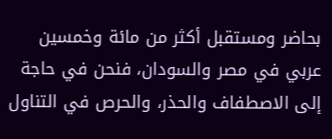بحاضر ومستقبل أكثر من مائة وخمسين عربي في مصر والسودان، فنحن في حاجة إلى الاصطفاف والحذر، والحرص في التناول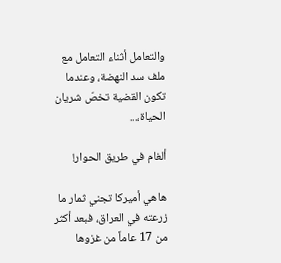والتعامل أثناء التعامل مع ملف سد النهضة، وعندما تكون القضية تخصّ شريان الحياة،...

ألغام في طريق الحوار!

هاهي أميركا تجني ثمار ما زرعته في العراق، فبعد أكثر من 17 عاماً من غزوها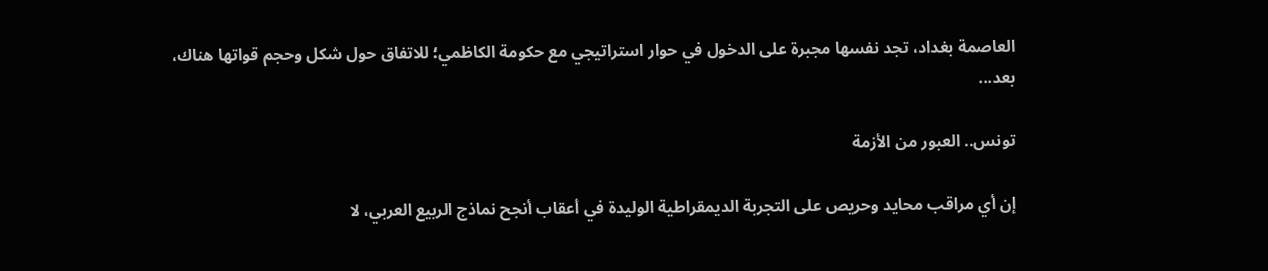العاصمة بغداد، تجد نفسها مجبرة على الدخول في حوار استراتيجي مع حكومة الكاظمي؛ للاتفاق حول شكل وحجم قواتها هناك، بعد...

تونس.. العبور من الأزمة

إن أي مراقب محايد وحريص على التجربة الديمقراطية الوليدة في أعقاب أنجح نماذج الربيع العربي، لا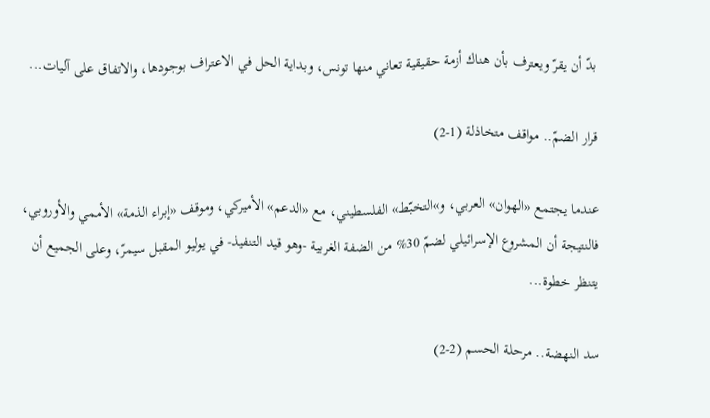بدّ أن يقرّ ويعترف بأن هناك أزمة حقيقية تعاني منها تونس، وبداية الحل في الاعتراف بوجودها، والاتفاق على آليات...

قرار الضمّ.. مواقف متخاذلة (1-2)

عندما يجتمع «الهوان» العربي، و»التخبّط» الفلسطيني، مع «الدعم» الأميركي، وموقف «إبراء الذمة» الأممي والأوروبي، فالنتيجة أن المشروع الإسرائيلي لضمّ 30% من الضفة الغربية -وهو قيد التنفيذ- في يوليو المقبل سيمرّ، وعلى الجميع أن يتنظر خطوة...

سد النهضة.. مرحلة الحسم (2-2)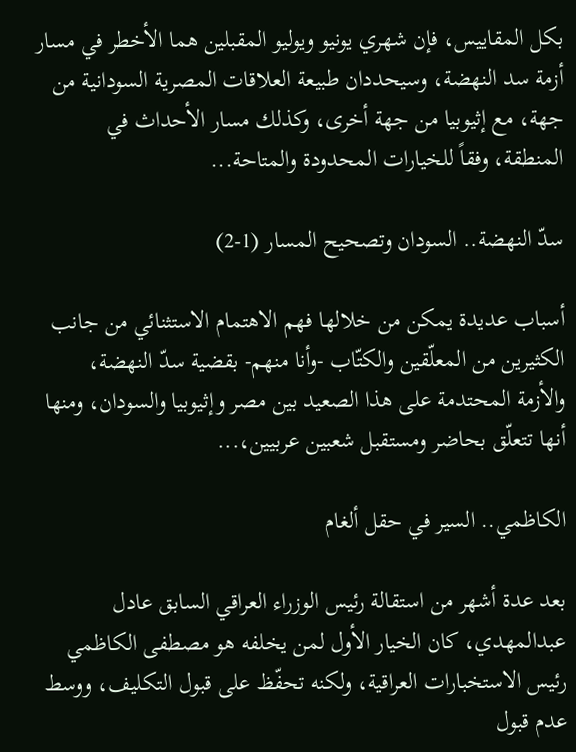بكل المقاييس، فإن شهري يونيو ويوليو المقبلين هما الأخطر في مسار أزمة سد النهضة، وسيحددان طبيعة العلاقات المصرية السودانية من جهة، مع إثيوبيا من جهة أخرى، وكذلك مسار الأحداث في المنطقة، وفقاً للخيارات المحدودة والمتاحة...

سدّ النهضة.. السودان وتصحيح المسار (1-2)

أسباب عديدة يمكن من خلالها فهم الاهتمام الاستثنائي من جانب الكثيرين من المعلّقين والكتّاب -وأنا منهم- بقضية سدّ النهضة، والأزمة المحتدمة على هذا الصعيد بين مصر وإثيوبيا والسودان، ومنها أنها تتعلّق بحاضر ومستقبل شعبين عربيين،...

الكاظمي.. السير في حقل ألغام

بعد عدة أشهر من استقالة رئيس الوزراء العراقي السابق عادل عبدالمهدي، كان الخيار الأول لمن يخلفه هو مصطفى الكاظمي رئيس الاستخبارات العراقية، ولكنه تحفّظ على قبول التكليف، ووسط عدم قبول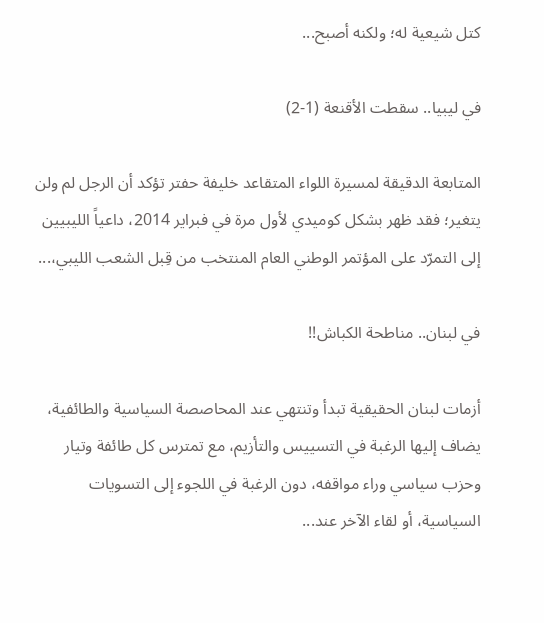كتل شيعية له؛ ولكنه أصبح...

في ليبيا.. سقطت الأقنعة (1-2)

المتابعة الدقيقة لمسيرة اللواء المتقاعد خليفة حفتر تؤكد أن الرجل لم ولن يتغير؛ فقد ظهر بشكل كوميدي لأول مرة في فبراير 2014، داعياً الليبيين إلى التمرّد على المؤتمر الوطني العام المنتخب من قِبل الشعب الليبي،...

في لبنان.. مناطحة الكباش!!

أزمات لبنان الحقيقية تبدأ وتنتهي عند المحاصصة السياسية والطائفية، يضاف إليها الرغبة في التسييس والتأزيم، مع تمترس كل طائفة وتيار وحزب سياسي وراء مواقفه، دون الرغبة في اللجوء إلى التسويات السياسية، أو لقاء الآخر عند...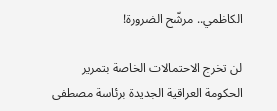الكاظمي.. مرشّح الضرورة!

لن تخرج الاحتمالات الخاصة بتمرير الحكومة العراقية الجديدة برئاسة مصطفى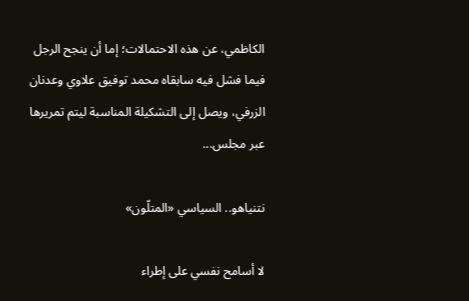الكاظمي، عن هذه الاحتمالات؛ إما أن ينجح الرجل فيما فشل فيه سابقاه محمد توفيق علاوي وعدنان الزرفي، ويصل إلى التشكيلة المناسبة ليتم تمريرها عبر مجلس...

نتنياهو.. السياسي «المتلّون»

لا أسامح نفسي على إطراء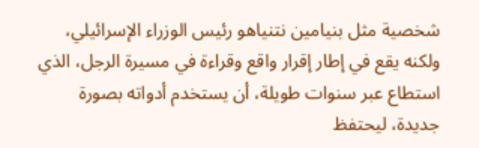شخصية مثل بنيامين نتنياهو رئيس الوزراء الإسرائيلي، ولكنه يقع في إطار إقرار واقع وقراءة في مسيرة الرجل، الذي استطاع عبر سنوات طويلة، أن يستخدم أدواته بصورة جديدة، ليحتفظ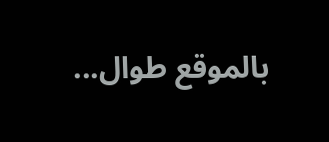بالموقع طوال...